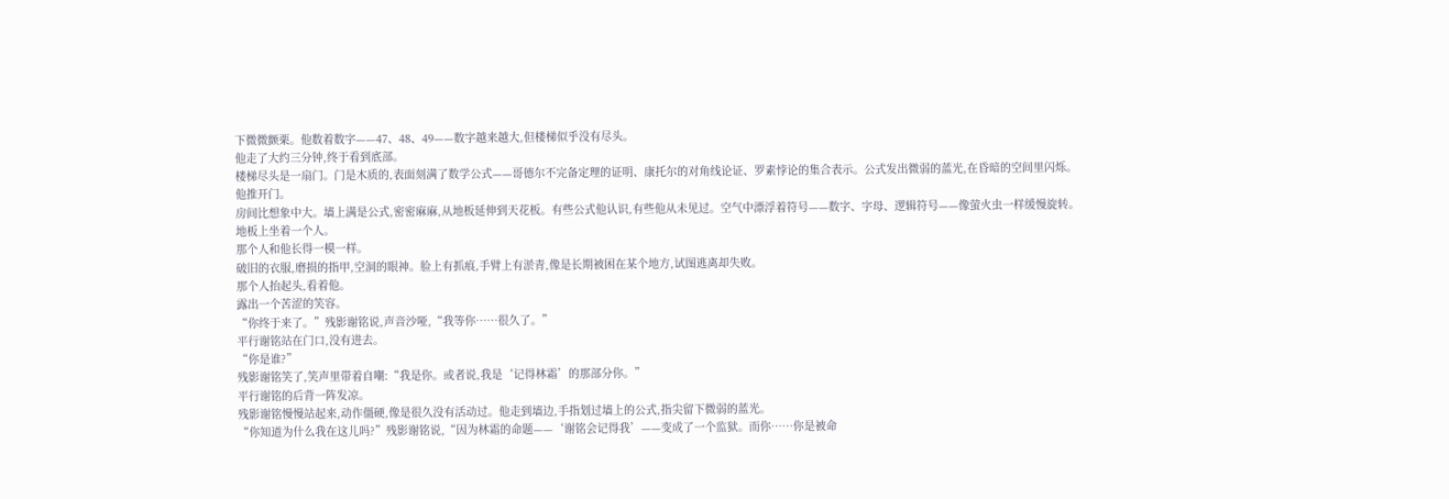下微微颤栗。他数着数字——47、48、49——数字越来越大,但楼梯似乎没有尽头。
他走了大约三分钟,终于看到底部。
楼梯尽头是一扇门。门是木质的,表面刻满了数学公式——哥德尔不完备定理的证明、康托尔的对角线论证、罗素悖论的集合表示。公式发出微弱的蓝光,在昏暗的空间里闪烁。
他推开门。
房间比想象中大。墙上满是公式,密密麻麻,从地板延伸到天花板。有些公式他认识,有些他从未见过。空气中漂浮着符号——数字、字母、逻辑符号——像萤火虫一样缓慢旋转。
地板上坐着一个人。
那个人和他长得一模一样。
破旧的衣服,磨损的指甲,空洞的眼神。脸上有抓痕,手臂上有淤青,像是长期被困在某个地方,试图逃离却失败。
那个人抬起头,看着他。
露出一个苦涩的笑容。
“你终于来了。”残影谢铭说,声音沙哑,“我等你……很久了。”
平行谢铭站在门口,没有进去。
“你是谁?”
残影谢铭笑了,笑声里带着自嘲:“我是你。或者说,我是‘记得林霜’的那部分你。”
平行谢铭的后背一阵发凉。
残影谢铭慢慢站起来,动作僵硬,像是很久没有活动过。他走到墙边,手指划过墙上的公式,指尖留下微弱的蓝光。
“你知道为什么我在这儿吗?”残影谢铭说,“因为林霜的命题——‘谢铭会记得我’——变成了一个监狱。而你……你是被命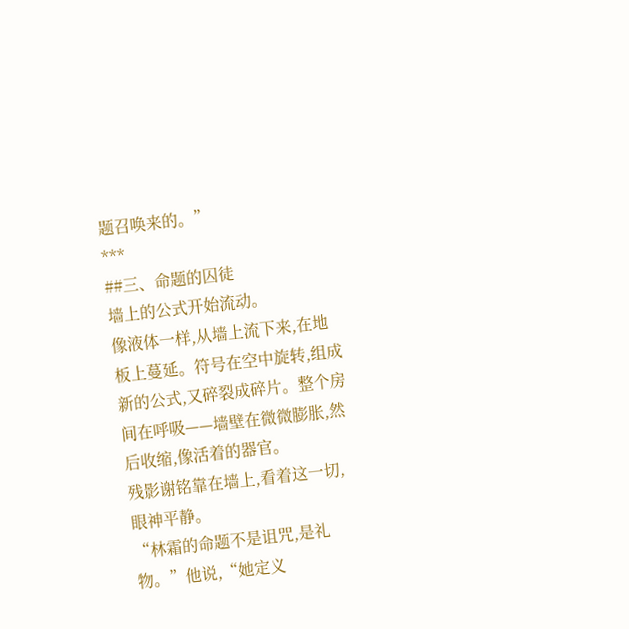题召唤来的。”
***
##三、命题的囚徒
墙上的公式开始流动。
像液体一样,从墙上流下来,在地板上蔓延。符号在空中旋转,组成新的公式,又碎裂成碎片。整个房间在呼吸——墙壁在微微膨胀,然后收缩,像活着的器官。
残影谢铭靠在墙上,看着这一切,眼神平静。
“林霜的命题不是诅咒,是礼物。”他说,“她定义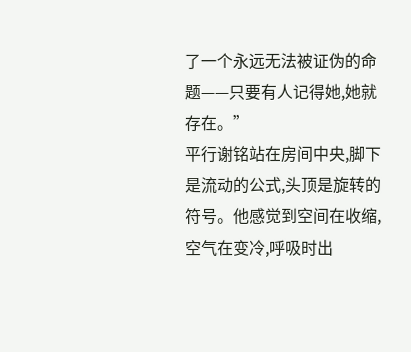了一个永远无法被证伪的命题——只要有人记得她,她就存在。”
平行谢铭站在房间中央,脚下是流动的公式,头顶是旋转的符号。他感觉到空间在收缩,空气在变冷,呼吸时出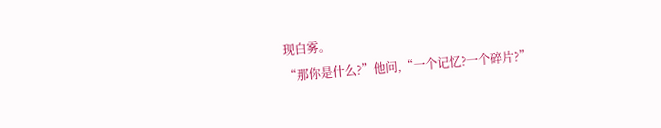现白雾。
“那你是什么?”他问,“一个记忆?一个碎片?”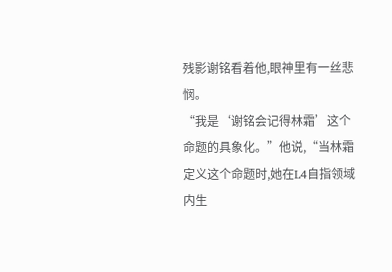残影谢铭看着他,眼神里有一丝悲悯。
“我是‘谢铭会记得林霜’这个命题的具象化。”他说,“当林霜定义这个命题时,她在L4自指领域内生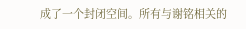成了一个封闭空间。所有与谢铭相关的